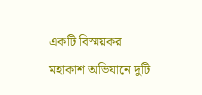একটি বিস্ময়কর মহাকাশ অভিযানে দুটি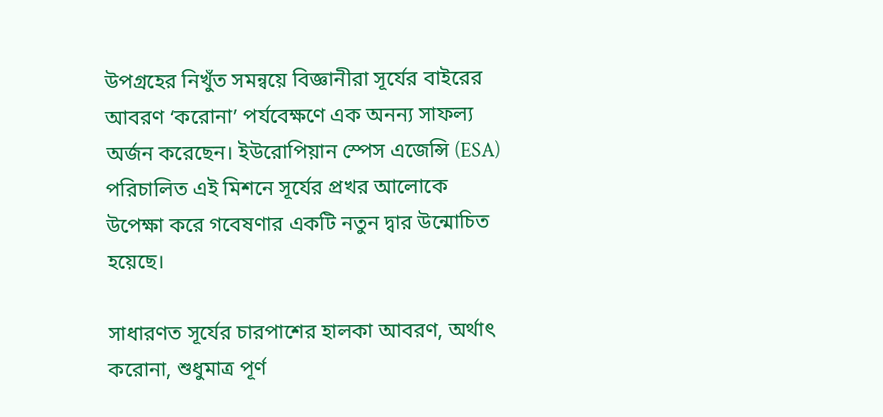উপগ্রহের নিখুঁত সমন্বয়ে বিজ্ঞানীরা সূর্যের বাইরের আবরণ ‘করোনা’ পর্যবেক্ষণে এক অনন্য সাফল্য অর্জন করেছেন। ইউরোপিয়ান স্পেস এজেন্সি (ESA) পরিচালিত এই মিশনে সূর্যের প্রখর আলোকে উপেক্ষা করে গবেষণার একটি নতুন দ্বার উন্মোচিত হয়েছে।

সাধারণত সূর্যের চারপাশের হালকা আবরণ, অর্থাৎ করোনা, শুধুমাত্র পূর্ণ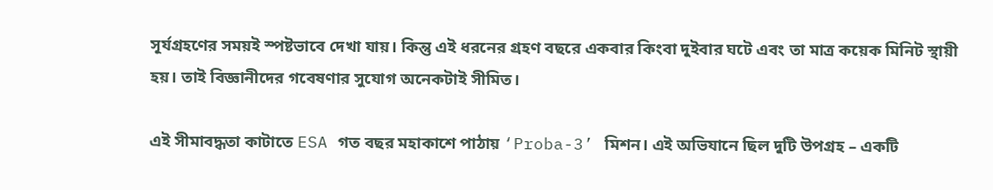সূর্যগ্রহণের সময়ই স্পষ্টভাবে দেখা যায়। কিন্তু এই ধরনের গ্রহণ বছরে একবার কিংবা দুইবার ঘটে এবং তা মাত্র কয়েক মিনিট স্থায়ী হয়। তাই বিজ্ঞানীদের গবেষণার সুযোগ অনেকটাই সীমিত।

এই সীমাবদ্ধতা কাটাতে ESA গত বছর মহাকাশে পাঠায় ‘Proba-3’ মিশন। এই অভিযানে ছিল দুটি উপগ্রহ – একটি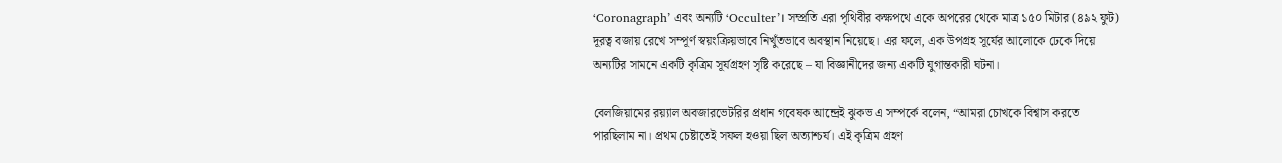‘Coronagraph’ এবং অন্যটি ‘Occulter’। সম্প্রতি এরা পৃথিবীর কক্ষপথে একে অপরের থেকে মাত্র ১৫০ মিটার (৪৯২ ফুট) দূরত্ব বজায় রেখে সম্পূর্ণ স্বয়ংক্রিয়ভাবে নিখুঁতভাবে অবস্থান নিয়েছে। এর ফলে, এক উপগ্রহ সূর্যের আলোকে ঢেকে দিয়ে অন্যটির সামনে একটি কৃত্রিম সূর্যগ্রহণ সৃষ্টি করেছে – যা বিজ্ঞানীদের জন্য একটি যুগান্তকারী ঘটনা।

বেলজিয়ামের রয়্যাল অবজারভেটরির প্রধান গবেষক আন্দ্রেই ঝুকভ এ সম্পর্কে বলেন, “আমরা চোখকে বিশ্বাস করতে পারছিলাম না। প্রথম চেষ্টাতেই সফল হওয়া ছিল অত্যাশ্চর্য। এই কৃত্রিম গ্রহণ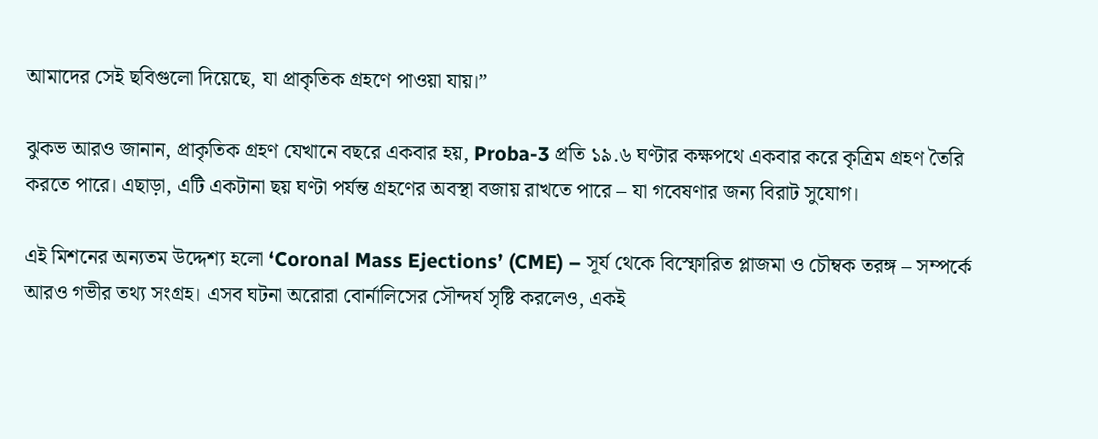আমাদের সেই ছবিগুলো দিয়েছে, যা প্রাকৃতিক গ্রহণে পাওয়া যায়।”

ঝুকভ আরও জানান, প্রাকৃতিক গ্রহণ যেখানে বছরে একবার হয়, Proba-3 প্রতি ১৯.৬ ঘণ্টার কক্ষপথে একবার করে কৃত্রিম গ্রহণ তৈরি করতে পারে। এছাড়া, এটি একটানা ছয় ঘণ্টা পর্যন্ত গ্রহণের অবস্থা বজায় রাখতে পারে – যা গবেষণার জন্য বিরাট সুযোগ।

এই মিশনের অন্যতম উদ্দেশ্য হলো ‘Coronal Mass Ejections’ (CME) – সূর্য থেকে বিস্ফোরিত প্লাজমা ও চৌম্বক তরঙ্গ – সম্পর্কে আরও গভীর তথ্য সংগ্রহ। এসব ঘটনা অরোরা বোর্নালিসের সৌন্দর্য সৃষ্টি করলেও, একই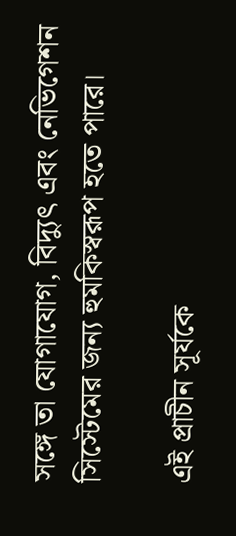সঙ্গে তা যোগাযোগ, বিদ্যুৎ এবং নেভিগেশন সিস্টেমের জন্য হুমকিস্বরূপ হতে পারে।

এই প্রাচীন সূর্যকে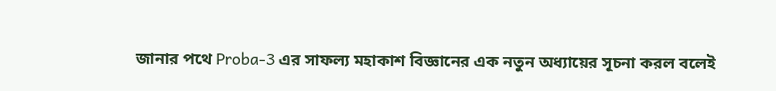জানার পথে Proba-3 এর সাফল্য মহাকাশ বিজ্ঞানের এক নতুন অধ্যায়ের সূচনা করল বলেই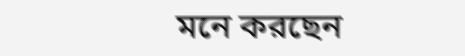মনে করছেন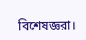বিশেষজ্ঞরা।